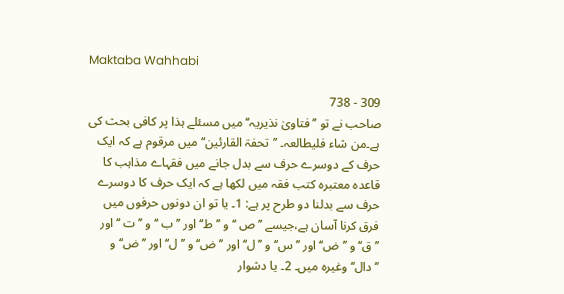Maktaba Wahhabi

309 - 738
صاحب نے تو ’’فتاویٰ نذیریہ‘‘ میں مسئلے ہذا پر کافی بحث کی ہے۔من شاء فلیطالعہ۔ ’’تحفۃ القارئین‘‘ میں مرقوم ہے کہ ایک حرف کے دوسرے حرف سے بدل جانے میں فقہاے مذاہب کا قاعدہ معتبرہ کتب فقہ میں لکھا ہے کہ ایک حرف کا دوسرے حرف سے بدلنا دو طرح پر ہے: 1۔ یا تو ان دونوں حرفوں میں فرق کرنا آسان ہے،جیسے ’’ص ‘‘و ’’ط‘‘ اور ’’ب ‘‘و ’’ت ‘‘ اور ’’ق‘‘ و ’’ض‘‘ اور ’’س‘‘ و ’’ل‘‘ اور ’’ض‘‘ و ’’ل‘‘ اور ’’ض‘‘ و ’’دال‘‘ وغیرہ میں۔ 2۔ یا دشوار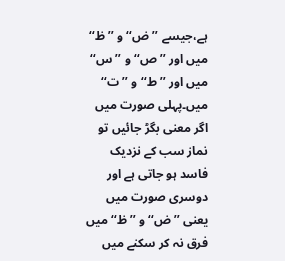ہے،جیسے ’’ض‘‘ و ’’ظ‘‘ میں اور ’’ص‘‘ و ’’س‘‘ میں اور ’’ط‘‘ و ’’ت‘‘ میں۔پہلی صورت میں اگر معنی بگڑ جائیں تو نماز سب کے نزدیک فاسد ہو جاتی ہے اور دوسری صورت میں یعنی ’’ض‘‘ و ’’ظ‘‘ میں فرق نہ کر سکنے میں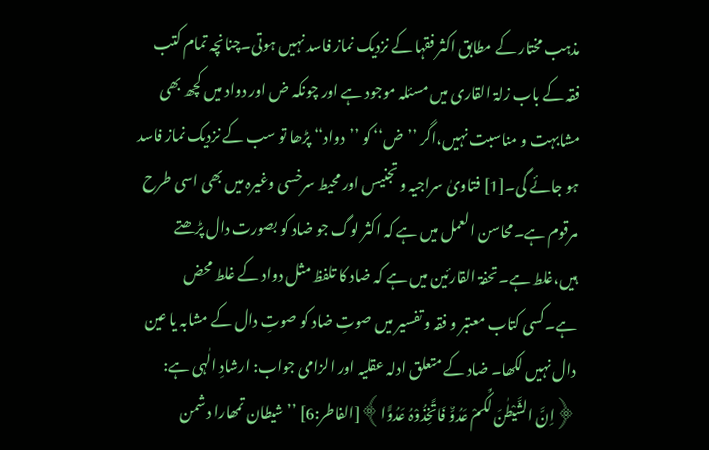مذہب مختار کے مطابق اکثر فقہا کے نزدیک نماز فاسد نہیں ہوتی۔چنانچہ تمام کتب فقہ کے باب زلۃ القاری میں مسئلہ موجود ہے اور چونکہ ض اور دواد میں کچھ بھی مشابہت و مناسبت نہیں،اگر ’’ض‘‘ کو ’’دواد‘‘ پڑھا تو سب کے نزدیک نماز فاسد ہو جائے گی۔[1] فتاویٰ سراجیہ و تجنیس اور محیط سرخسی وغیرہ میں بھی اسی طرح مرقوم ہے۔محاسن العمل میں ہے کہ اکثر لوگ جو ضاد کو بصورت دال پڑھتے ہیں،غلط ہے۔تحفۃ القارئین میں ہے کہ ضاد کا تلفظ مثل دواد کے غلط محض ہے۔کسی کتاب معتبر و فقہ و تفسیر میں صوتِ ضاد کو صوتِ دال کے مشابہ یا عین دال نہیں لکھا۔ ضاد کے متعلق ادلہ عقلیہ اور الزامی جواب: ارشادِ الٰہی ہے: ﴿اِنَّ الشَّیْطٰنَ لَکُمْ عَدُوٌّ فَاتَّخِذُوْہُ عَدُوًّا﴾[الفاطر:6] ’’شیطان تمھارا دشمن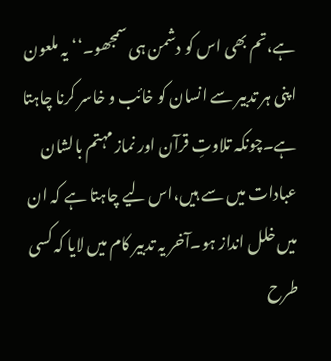ہے،تم بھی اس کو دشمن ہی سمجھو۔‘‘ یہ ملعون اپنی ہر تدبیر سے انسان کو خائب و خاسر کرنا چاہتا ہے۔چونکہ تلاوتِ قرآن اور نماز مہتم بالشان عبادات میں سے ہیں،اس لیے چاہتا ہے کہ ان میں خلل انداز ہو۔آخر یہ تدبیر کام میں لایا کہ کسی طرح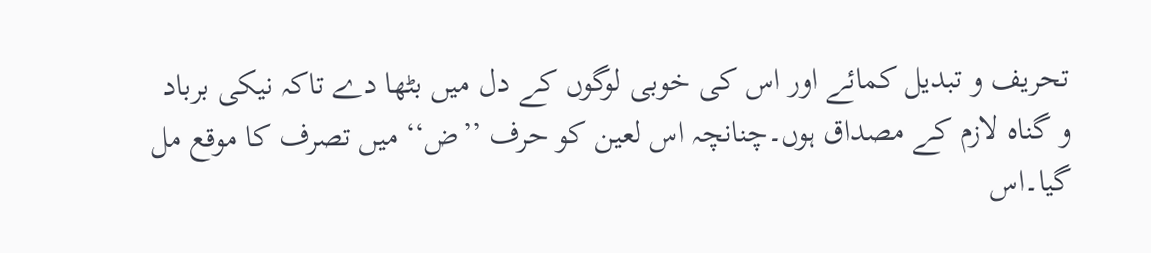تحریف و تبدیل کمائے اور اس کی خوبی لوگوں کے دل میں بٹھا دے تاکہ نیکی برباد و گناہ لازم کے مصداق ہوں۔چنانچہ اس لعین کو حرف ’’ض‘‘ میں تصرف کا موقع مل گیا۔اس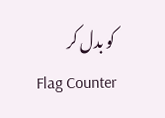کو بدل کر
Flag Counter